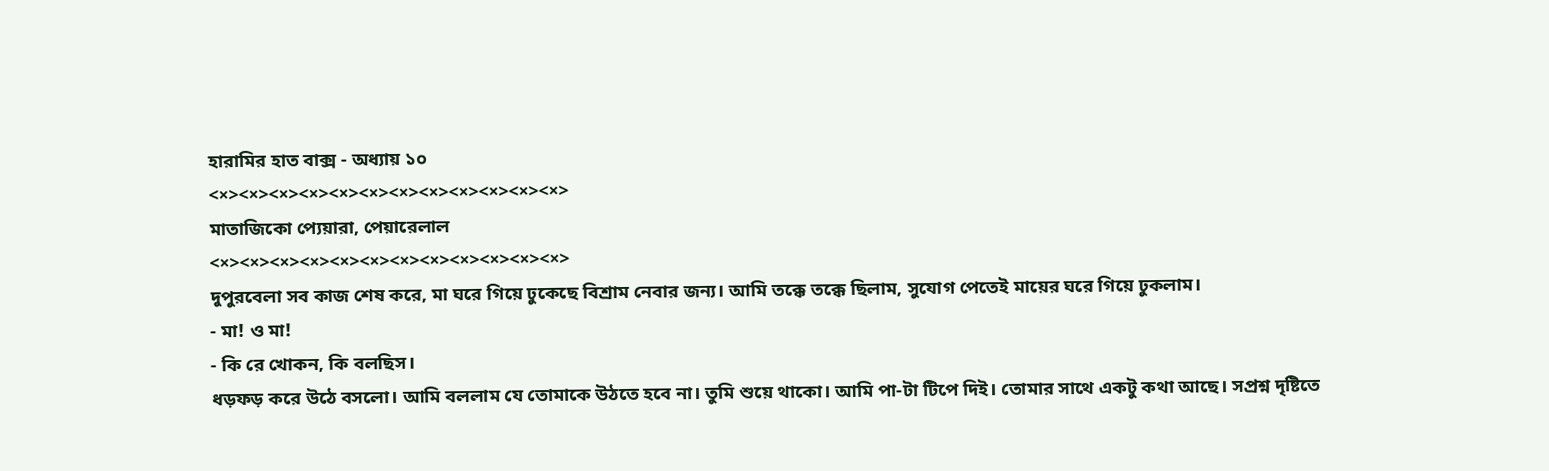হারামির হাত বাক্স - অধ্যায় ১০
<×><×><×><×><×><×><×><×><×><×><×><×>
মাতাজিকো প্যেয়ারা, পেয়ারেলাল
<×><×><×><×><×><×><×><×><×><×><×><×>
দুপুরবেলা সব কাজ শেষ করে, মা ঘরে গিয়ে ঢুকেছে বিশ্রাম নেবার জন্য। আমি তক্কে তক্কে ছিলাম, সুযোগ পেতেই মায়ের ঘরে গিয়ে ঢুকলাম।
- মা! ও মা!
- কি রে খোকন, কি বলছিস।
ধড়ফড় করে উঠে বসলো। আমি বললাম যে তোমাকে উঠতে হবে না। তুমি শুয়ে থাকো। আমি পা-টা টিপে দিই। তোমার সাথে একটু কথা আছে। সপ্রশ্ন দৃষ্টিতে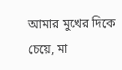আমার মুখের দিকে চেয়ে, মা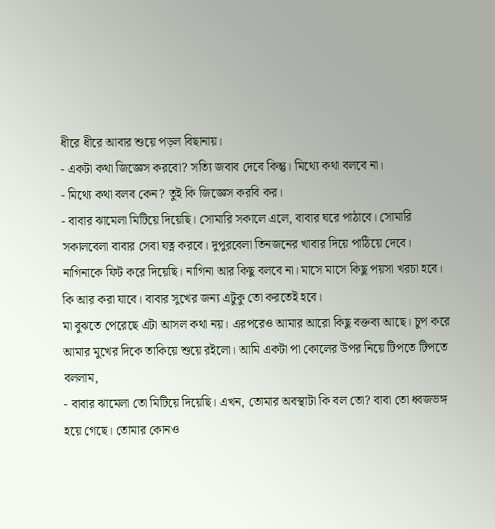ধীরে ধীরে আবার শুয়ে পড়ল বিছানায়।
- একটা কথা জিজ্ঞেস করবো? সত্যি জবাব দেবে কিন্তু। মিথ্যে কথা বলবে না।
- মিথ্যে কথা বলব কেন? তুই কি জিজ্ঞেস করবি কর।
- বাবার ঝামেলা মিটিয়ে দিয়েছি। সোমারি সকালে এলে, বাবার ঘরে পাঠাবে। সোমারি সকালবেলা বাবার সেবা যত্ন করবে। দুপুরবেলা তিনজনের খাবার দিয়ে পাঠিয়ে দেবে। নাগিনাকে ফিট করে দিয়েছি। নাগিনা আর কিছু বলবে না। মাসে মাসে কিছু পয়সা খরচা হবে। কি আর করা যাবে। বাবার সুখের জন্য এটুকু তো করতেই হবে।
মা বুঝতে পেরেছে এটা আসল কথা নয়। এরপরেও আমার আরো কিছু বক্তব্য আছে। চুপ করে আমার মুখের দিকে তাকিয়ে শুয়ে রইলো। আমি একটা পা কোলের উপর নিয়ে টিপতে টিপতে বললাম,
- বাবার ঝামেলা তো মিটিয়ে দিয়েছি। এখন, তোমার অবস্থাটা কি বল তো? বাবা তো ধ্বজভঙ্গ হয়ে গেছে। তোমার কোনও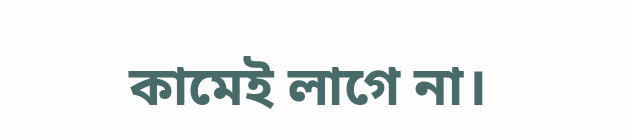কামেই লাগে না।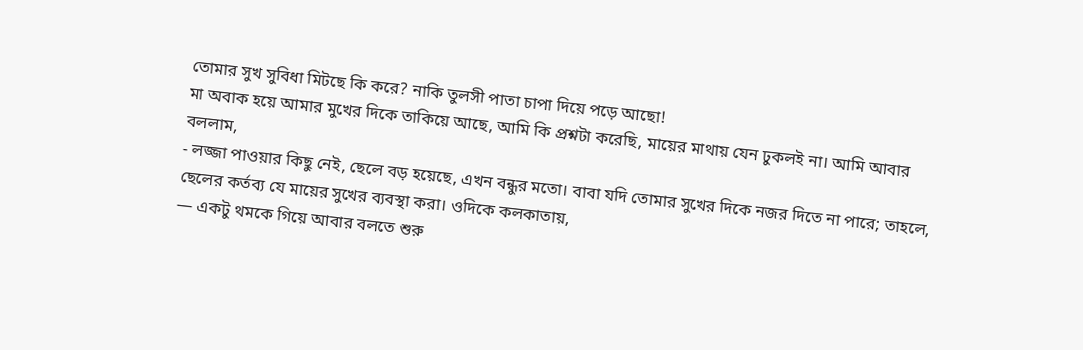তোমার সুখ সুবিধা মিটছে কি করে? নাকি তুলসী পাতা চাপা দিয়ে পড়ে আছো!
মা অবাক হয়ে আমার মুখের দিকে তাকিয়ে আছে, আমি কি প্রশ্নটা করেছি, মায়ের মাথায় যেন ঢুকলই না। আমি আবার বললাম,
- লজ্জা পাওয়ার কিছু নেই, ছেলে বড় হয়েছে, এখন বন্ধুর মতো। বাবা যদি তোমার সুখের দিকে নজর দিতে না পারে; তাহলে, ছেলের কর্তব্য যে মায়ের সুখের ব্যবস্থা করা। ওদিকে কলকাতায়,
— একটু থমকে গিয়ে আবার বলতে শুরু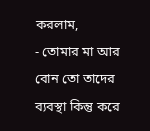করলাম,
- তোমার মা আর বোন তো তাদের ব্যবস্থা কিন্তু করে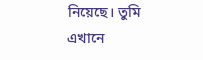নিয়েছে। তুমি এখানে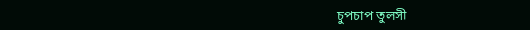চুপচাপ তুলসী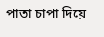পাতা চাপা দিয়ে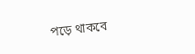পড়ে থাকবে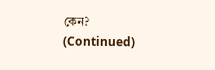কেন?
(Continued)